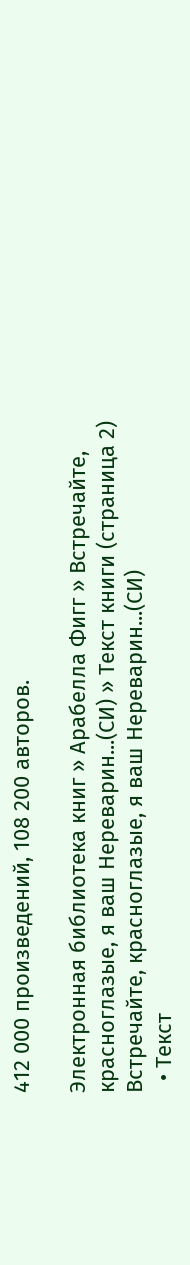412 000 произведений, 108 200 авторов.

Электронная библиотека книг » Арабелла Фигг » Встречайте, красноглазые, я ваш Нереварин...(СИ) » Текст книги (страница 2)
Встречайте, красноглазые, я ваш Нереварин...(СИ)
  • Текст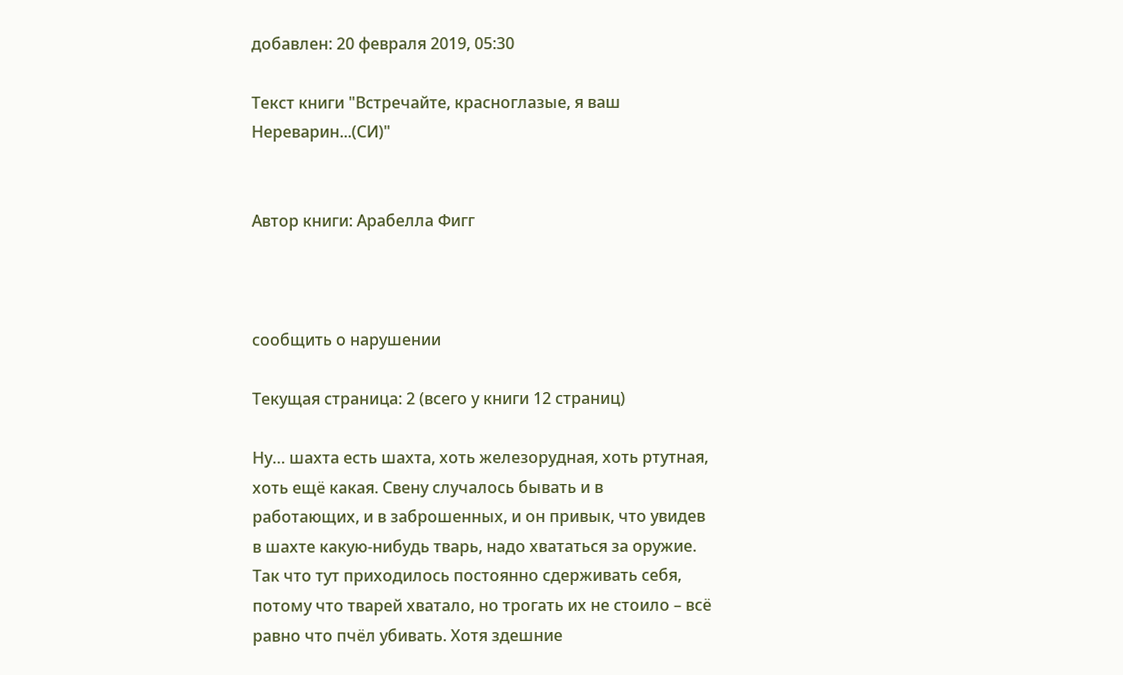добавлен: 20 февраля 2019, 05:30

Текст книги "Встречайте, красноглазые, я ваш Нереварин...(СИ)"


Автор книги: Арабелла Фигг



сообщить о нарушении

Текущая страница: 2 (всего у книги 12 страниц)

Ну… шахта есть шахта, хоть железорудная, хоть ртутная, хоть ещё какая. Свену случалось бывать и в работающих, и в заброшенных, и он привык, что увидев в шахте какую-нибудь тварь, надо хвататься за оружие. Так что тут приходилось постоянно сдерживать себя, потому что тварей хватало, но трогать их не стоило – всё равно что пчёл убивать. Хотя здешние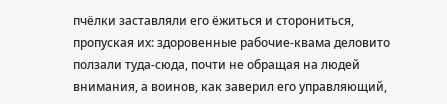пчёлки заставляли его ёжиться и сторониться, пропуская их: здоровенные рабочие-квама деловито ползали туда-сюда, почти не обращая на людей внимания, а воинов, как заверил его управляющий,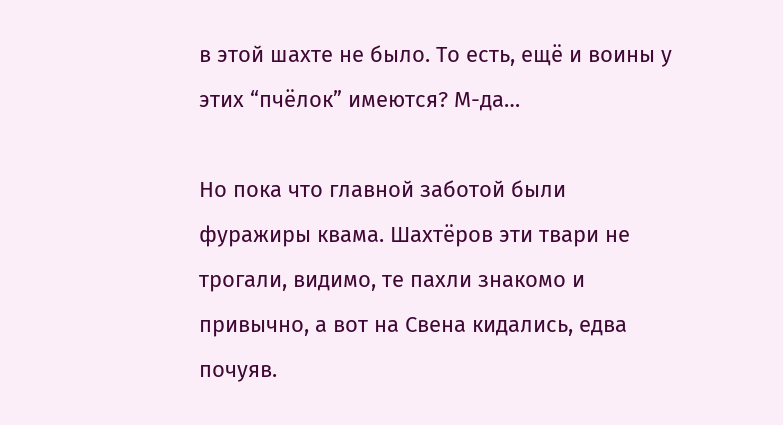в этой шахте не было. То есть, ещё и воины у этих “пчёлок” имеются? М-да…

Но пока что главной заботой были фуражиры квама. Шахтёров эти твари не трогали, видимо, те пахли знакомо и привычно, а вот на Свена кидались, едва почуяв.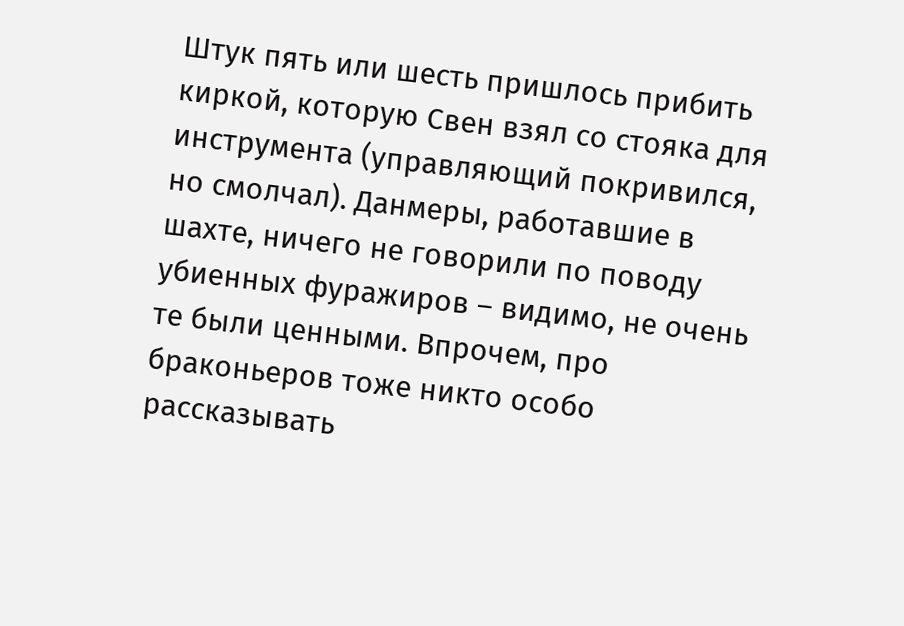Штук пять или шесть пришлось прибить киркой, которую Свен взял со стояка для инструмента (управляющий покривился, но смолчал). Данмеры, работавшие в шахте, ничего не говорили по поводу убиенных фуражиров – видимо, не очень те были ценными. Впрочем, про браконьеров тоже никто особо рассказывать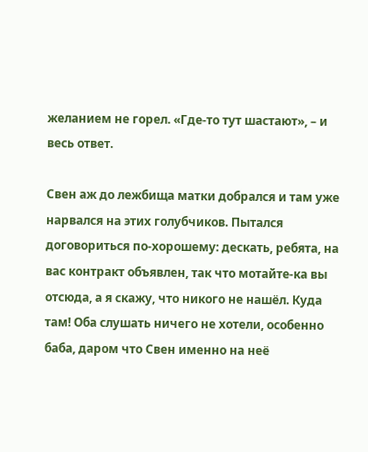желанием не горел. «Где-то тут шастают», – и весь ответ.

Свен аж до лежбища матки добрался и там уже нарвался на этих голубчиков. Пытался договориться по-хорошему: дескать, ребята, на вас контракт объявлен, так что мотайте-ка вы отсюда, а я скажу, что никого не нашёл. Куда там! Оба слушать ничего не хотели, особенно баба, даром что Свен именно на неё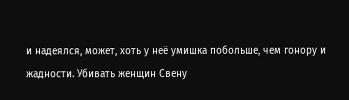и надеялся, может, хоть у неё умишка побольше, чем гонору и жадности. Убивать женщин Свену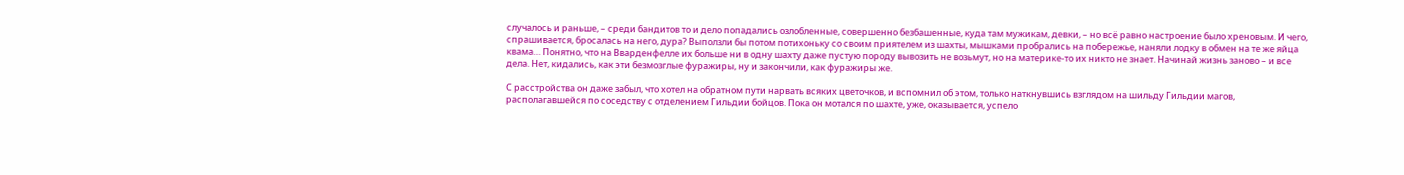случалось и раньше, – среди бандитов то и дело попадались озлобленные, совершенно безбашенные, куда там мужикам, девки, – но всё равно настроение было хреновым. И чего, спрашивается, бросалась на него, дура? Выползли бы потом потихоньку со своим приятелем из шахты, мышками пробрались на побережье, наняли лодку в обмен на те же яйца квама… Понятно, что на Вварденфелле их больше ни в одну шахту даже пустую породу вывозить не возьмут, но на материке-то их никто не знает. Начинай жизнь заново – и все дела. Нет, кидались, как эти безмозглые фуражиры, ну и закончили, как фуражиры же.

С расстройства он даже забыл, что хотел на обратном пути нарвать всяких цветочков, и вспомнил об этом, только наткнувшись взглядом на шильду Гильдии магов, располагавшейся по соседству с отделением Гильдии бойцов. Пока он мотался по шахте, уже, оказывается, успело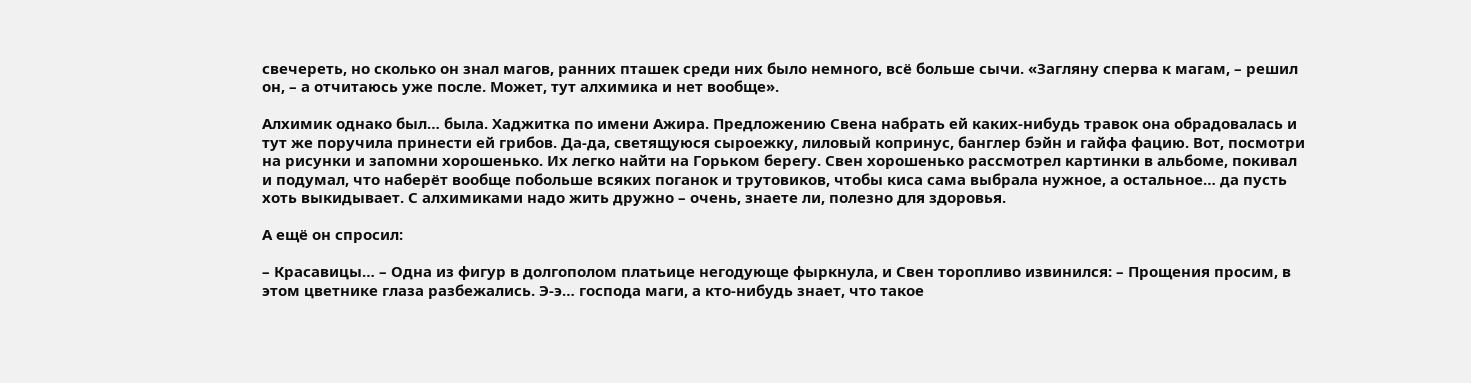свечереть, но сколько он знал магов, ранних пташек среди них было немного, всё больше сычи. «Загляну сперва к магам, – решил он, – а отчитаюсь уже после. Может, тут алхимика и нет вообще».

Алхимик однако был… была. Хаджитка по имени Ажира. Предложению Свена набрать ей каких-нибудь травок она обрадовалась и тут же поручила принести ей грибов. Да-да, светящуюся сыроежку, лиловый копринус, банглер бэйн и гайфа фацию. Вот, посмотри на рисунки и запомни хорошенько. Их легко найти на Горьком берегу. Свен хорошенько рассмотрел картинки в альбоме, покивал и подумал, что наберёт вообще побольше всяких поганок и трутовиков, чтобы киса сама выбрала нужное, а остальное… да пусть хоть выкидывает. С алхимиками надо жить дружно – очень, знаете ли, полезно для здоровья.

А ещё он спросил:

– Красавицы… – Одна из фигур в долгополом платьице негодующе фыркнула, и Свен торопливо извинился: – Прощения просим, в этом цветнике глаза разбежались. Э-э… господа маги, а кто-нибудь знает, что такое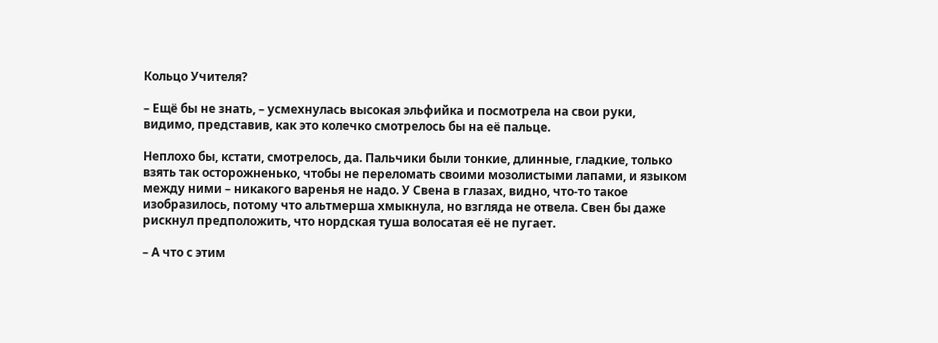Кольцо Учителя?

– Ещё бы не знать, – усмехнулась высокая эльфийка и посмотрела на свои руки, видимо, представив, как это колечко смотрелось бы на её пальце.

Неплохо бы, кстати, смотрелось, да. Пальчики были тонкие, длинные, гладкие, только взять так осторожненько, чтобы не переломать своими мозолистыми лапами, и языком между ними – никакого варенья не надо. У Свена в глазах, видно, что-то такое изобразилось, потому что альтмерша хмыкнула, но взгляда не отвела. Свен бы даже рискнул предположить, что нордская туша волосатая её не пугает.

– А что с этим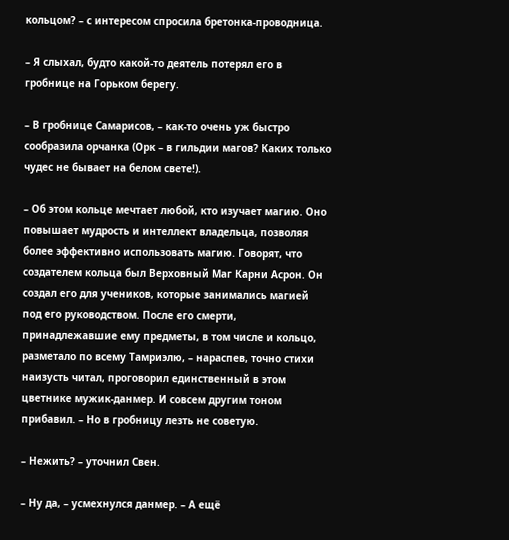кольцом? – с интересом спросила бретонка-проводница.

– Я слыхал, будто какой-то деятель потерял его в гробнице на Горьком берегу.

– В гробнице Самарисов, – как-то очень уж быстро сообразила орчанка (Орк – в гильдии магов? Каких только чудес не бывает на белом свете!).

– Об этом кольце мечтает любой, кто изучает магию. Оно повышает мудрость и интеллект владельца, позволяя более эффективно использовать магию. Говорят, что создателем кольца был Верховный Маг Карни Асрон. Он создал его для учеников, которые занимались магией под его руководством. После его смерти, принадлежавшие ему предметы, в том числе и кольцо, разметало по всему Тамриэлю, – нараспев, точно стихи наизусть читал, проговорил единственный в этом цветнике мужик-данмер. И совсем другим тоном прибавил. – Но в гробницу лезть не советую.

– Нежить? – уточнил Свен.

– Ну да, – усмехнулся данмер. – А ещё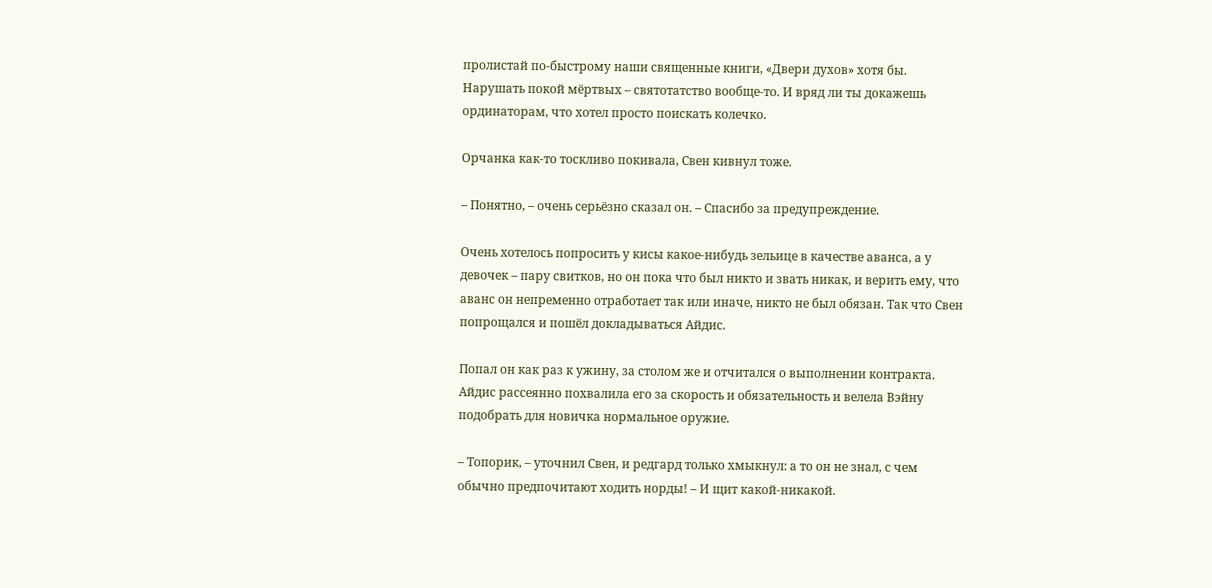пролистай по-быстрому наши священные книги, «Двери духов» хотя бы. Нарушать покой мёртвых – святотатство вообще-то. И вряд ли ты докажешь ординаторам, что хотел просто поискать колечко.

Орчанка как-то тоскливо покивала, Свен кивнул тоже.

– Понятно, – очень серьёзно сказал он. – Спасибо за предупреждение.

Очень хотелось попросить у кисы какое-нибудь зельице в качестве аванса, а у девочек – пару свитков, но он пока что был никто и звать никак, и верить ему, что аванс он непременно отработает так или иначе, никто не был обязан. Так что Свен попрощался и пошёл докладываться Айдис.

Попал он как раз к ужину, за столом же и отчитался о выполнении контракта. Айдис рассеянно похвалила его за скорость и обязательность и велела Вэйну подобрать для новичка нормальное оружие.

– Топорик, – уточнил Свен, и редгард только хмыкнул: а то он не знал, с чем обычно предпочитают ходить норды! – И щит какой-никакой.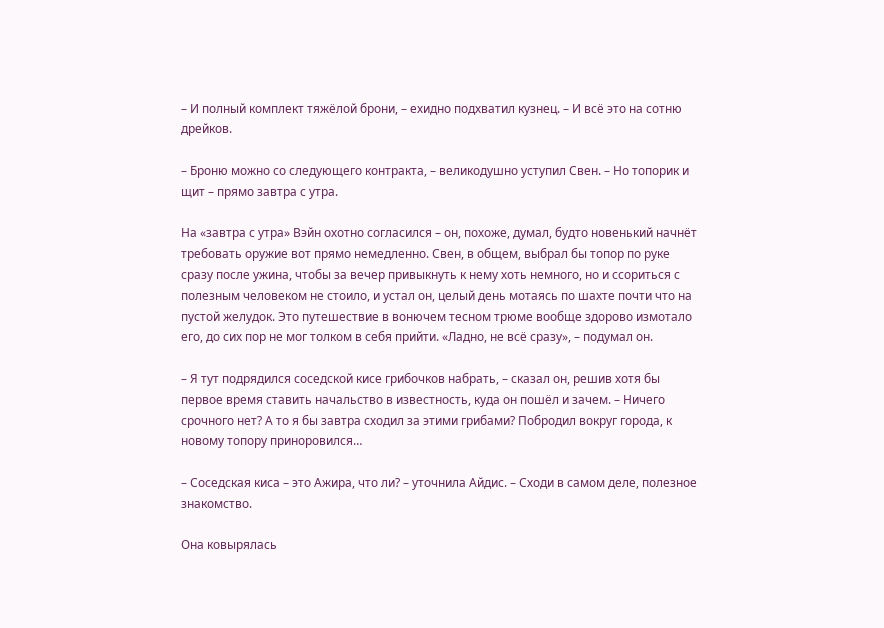– И полный комплект тяжёлой брони, – ехидно подхватил кузнец. – И всё это на сотню дрейков.

– Броню можно со следующего контракта, – великодушно уступил Свен. – Но топорик и щит – прямо завтра с утра.

На «завтра с утра» Вэйн охотно согласился – он, похоже, думал, будто новенький начнёт требовать оружие вот прямо немедленно. Свен, в общем, выбрал бы топор по руке сразу после ужина, чтобы за вечер привыкнуть к нему хоть немного, но и ссориться с полезным человеком не стоило, и устал он, целый день мотаясь по шахте почти что на пустой желудок. Это путешествие в вонючем тесном трюме вообще здорово измотало его, до сих пор не мог толком в себя прийти. «Ладно, не всё сразу», – подумал он.

– Я тут подрядился соседской кисе грибочков набрать, – сказал он, решив хотя бы первое время ставить начальство в известность, куда он пошёл и зачем. – Ничего срочного нет? А то я бы завтра сходил за этими грибами? Побродил вокруг города, к новому топору приноровился…

– Соседская киса – это Ажира, что ли? – уточнила Айдис. – Сходи в самом деле, полезное знакомство.

Она ковырялась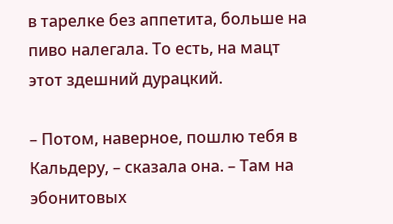в тарелке без аппетита, больше на пиво налегала. То есть, на мацт этот здешний дурацкий.

– Потом, наверное, пошлю тебя в Кальдеру, – сказала она. – Там на эбонитовых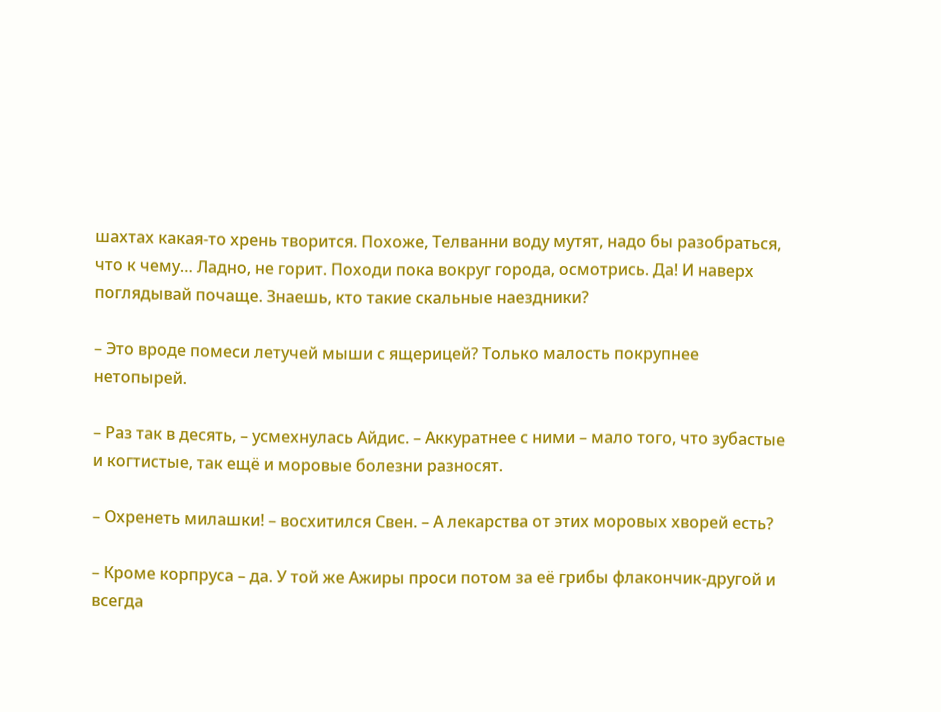шахтах какая-то хрень творится. Похоже, Телванни воду мутят, надо бы разобраться, что к чему… Ладно, не горит. Походи пока вокруг города, осмотрись. Да! И наверх поглядывай почаще. Знаешь, кто такие скальные наездники?

– Это вроде помеси летучей мыши с ящерицей? Только малость покрупнее нетопырей.

– Раз так в десять, – усмехнулась Айдис. – Аккуратнее с ними – мало того, что зубастые и когтистые, так ещё и моровые болезни разносят.

– Охренеть милашки! – восхитился Свен. – А лекарства от этих моровых хворей есть?

– Кроме корпруса – да. У той же Ажиры проси потом за её грибы флакончик-другой и всегда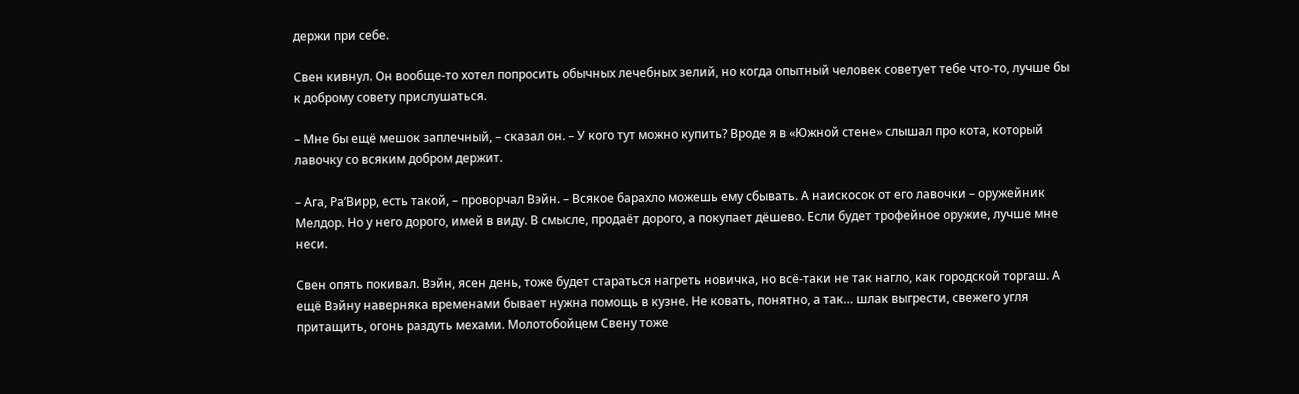держи при себе.

Свен кивнул. Он вообще-то хотел попросить обычных лечебных зелий, но когда опытный человек советует тебе что-то, лучше бы к доброму совету прислушаться.

– Мне бы ещё мешок заплечный, – сказал он. – У кого тут можно купить? Вроде я в «Южной стене» слышал про кота, который лавочку со всяким добром держит.

– Ага, Ра’Вирр, есть такой, – проворчал Вэйн. – Всякое барахло можешь ему сбывать. А наискосок от его лавочки – оружейник Мелдор. Но у него дорого, имей в виду. В смысле, продаёт дорого, а покупает дёшево. Если будет трофейное оружие, лучше мне неси.

Свен опять покивал. Вэйн, ясен день, тоже будет стараться нагреть новичка, но всё-таки не так нагло, как городской торгаш. А ещё Вэйну наверняка временами бывает нужна помощь в кузне. Не ковать, понятно, а так… шлак выгрести, свежего угля притащить, огонь раздуть мехами. Молотобойцем Свену тоже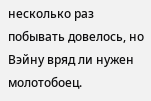несколько раз побывать довелось, но Вэйну вряд ли нужен молотобоец.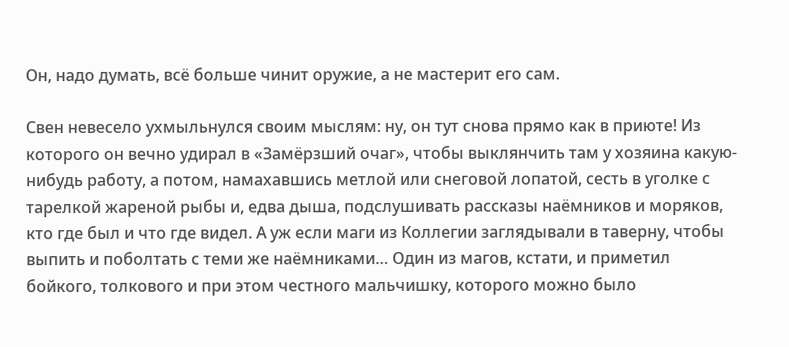Он, надо думать, всё больше чинит оружие, а не мастерит его сам.

Свен невесело ухмыльнулся своим мыслям: ну, он тут снова прямо как в приюте! Из которого он вечно удирал в «Замёрзший очаг», чтобы выклянчить там у хозяина какую-нибудь работу, а потом, намахавшись метлой или снеговой лопатой, сесть в уголке с тарелкой жареной рыбы и, едва дыша, подслушивать рассказы наёмников и моряков, кто где был и что где видел. А уж если маги из Коллегии заглядывали в таверну, чтобы выпить и поболтать с теми же наёмниками… Один из магов, кстати, и приметил бойкого, толкового и при этом честного мальчишку, которого можно было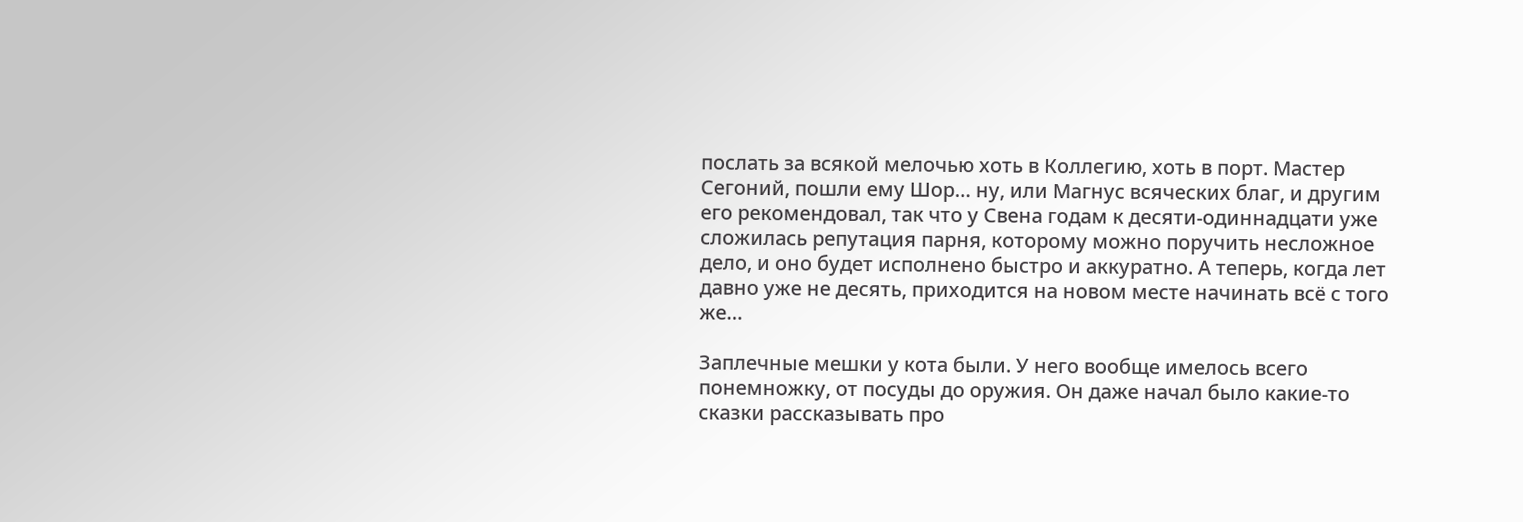послать за всякой мелочью хоть в Коллегию, хоть в порт. Мастер Сегоний, пошли ему Шор… ну, или Магнус всяческих благ, и другим его рекомендовал, так что у Свена годам к десяти-одиннадцати уже сложилась репутация парня, которому можно поручить несложное дело, и оно будет исполнено быстро и аккуратно. А теперь, когда лет давно уже не десять, приходится на новом месте начинать всё с того же…

Заплечные мешки у кота были. У него вообще имелось всего понемножку, от посуды до оружия. Он даже начал было какие-то сказки рассказывать про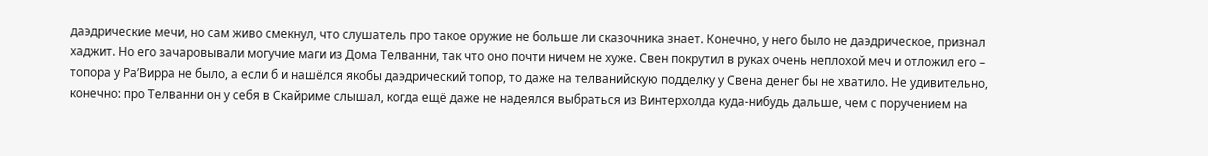даэдрические мечи, но сам живо смекнул, что слушатель про такое оружие не больше ли сказочника знает. Конечно, у него было не даэдрическое, признал хаджит. Но его зачаровывали могучие маги из Дома Телванни, так что оно почти ничем не хуже. Свен покрутил в руках очень неплохой меч и отложил его – топора у Ра’Вирра не было, а если б и нашёлся якобы даэдрический топор, то даже на телванийскую подделку у Свена денег бы не хватило. Не удивительно, конечно: про Телванни он у себя в Скайриме слышал, когда ещё даже не надеялся выбраться из Винтерхолда куда-нибудь дальше, чем с поручением на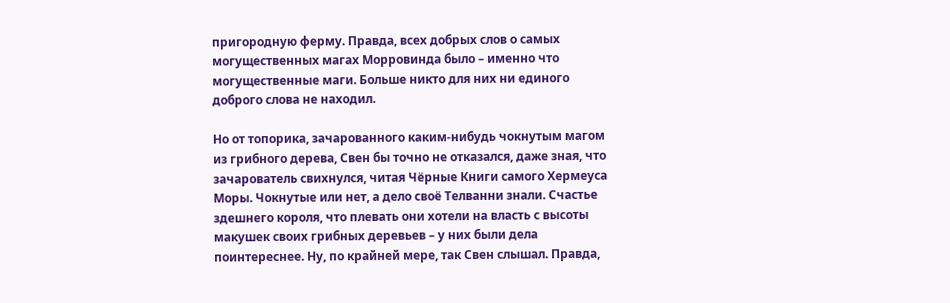пригородную ферму. Правда, всех добрых слов о самых могущественных магах Морровинда было – именно что могущественные маги. Больше никто для них ни единого доброго слова не находил.

Но от топорика, зачарованного каким-нибудь чокнутым магом из грибного дерева, Свен бы точно не отказался, даже зная, что зачарователь свихнулся, читая Чёрные Книги самого Хермеуса Моры. Чокнутые или нет, а дело своё Телванни знали. Счастье здешнего короля, что плевать они хотели на власть с высоты макушек своих грибных деревьев – у них были дела поинтереснее. Ну, по крайней мере, так Свен слышал. Правда,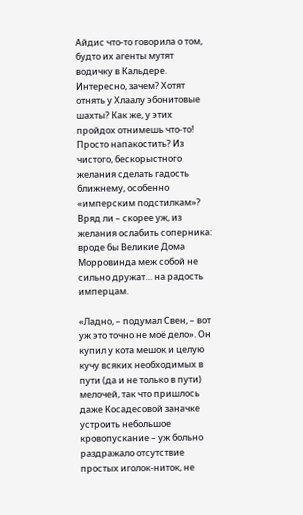Айдис что-то говорила о том, будто их агенты мутят водичку в Кальдере. Интересно, зачем? Хотят отнять у Хлаалу эбонитовые шахты? Как же, у этих пройдох отнимешь что-то! Просто напакостить? Из чистого, бескорыстного желания сделать гадость ближнему, особенно «имперским подстилкам»? Вряд ли – скорее уж, из желания ослабить соперника: вроде бы Великие Дома Морровинда меж собой не сильно дружат… на радость имперцам.

«Ладно, – подумал Свен, – вот уж это точно не моё дело». Он купил у кота мешок и целую кучу всяких необходимых в пути (да и не только в пути) мелочей, так что пришлось даже Косадесовой заначке устроить небольшое кровопускание – уж больно раздражало отсутствие простых иголок-ниток, не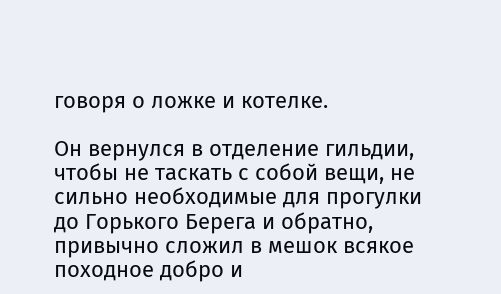говоря о ложке и котелке.

Он вернулся в отделение гильдии, чтобы не таскать с собой вещи, не сильно необходимые для прогулки до Горького Берега и обратно, привычно сложил в мешок всякое походное добро и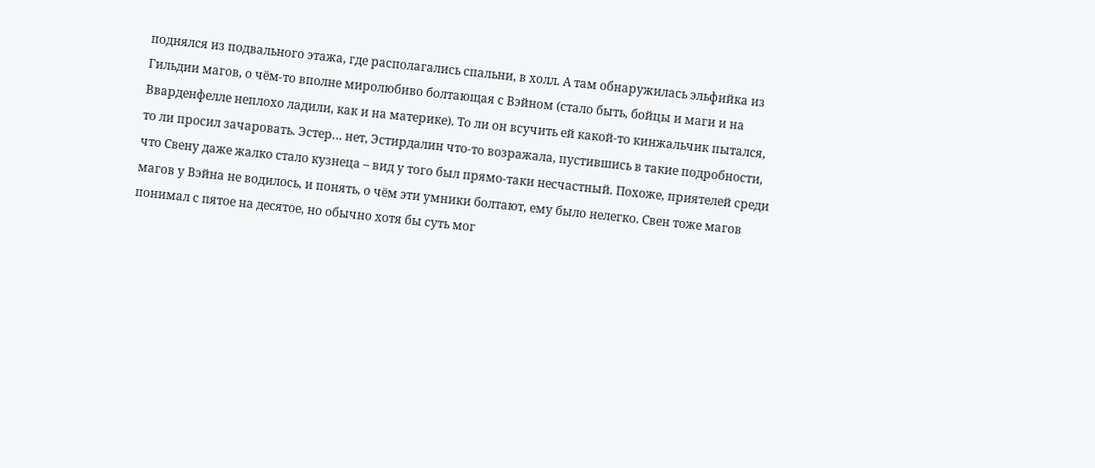поднялся из подвального этажа, где располагались спальни, в холл. А там обнаружилась эльфийка из Гильдии магов, о чём-то вполне миролюбиво болтающая с Вэйном (стало быть, бойцы и маги и на Вварденфелле неплохо ладили, как и на материке). То ли он всучить ей какой-то кинжальчик пытался, то ли просил зачаровать. Эстер… нет, Эстирдалин что-то возражала, пустившись в такие подробности, что Свену даже жалко стало кузнеца – вид у того был прямо-таки несчастный. Похоже, приятелей среди магов у Вэйна не водилось, и понять, о чём эти умники болтают, ему было нелегко. Свен тоже магов понимал с пятое на десятое, но обычно хотя бы суть мог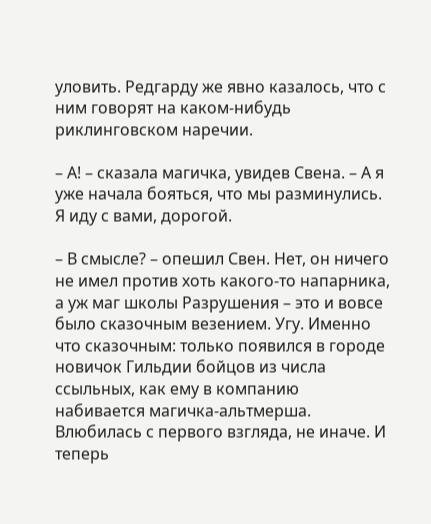уловить. Редгарду же явно казалось, что с ним говорят на каком-нибудь риклинговском наречии.

– А! – сказала магичка, увидев Свена. – А я уже начала бояться, что мы разминулись. Я иду с вами, дорогой.

– В смысле? – опешил Свен. Нет, он ничего не имел против хоть какого-то напарника, а уж маг школы Разрушения – это и вовсе было сказочным везением. Угу. Именно что сказочным: только появился в городе новичок Гильдии бойцов из числа ссыльных, как ему в компанию набивается магичка-альтмерша. Влюбилась с первого взгляда, не иначе. И теперь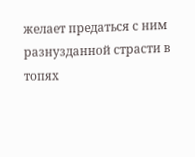желает предаться с ним разнузданной страсти в топях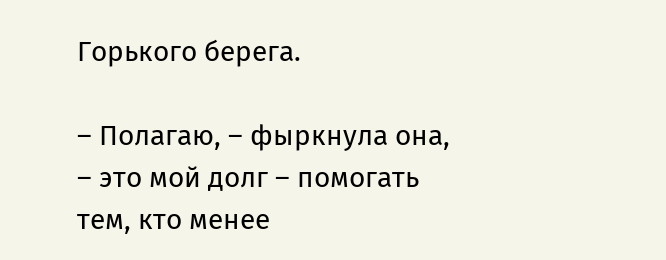Горького берега.

– Полагаю, – фыркнула она, – это мой долг – помогать тем, кто менее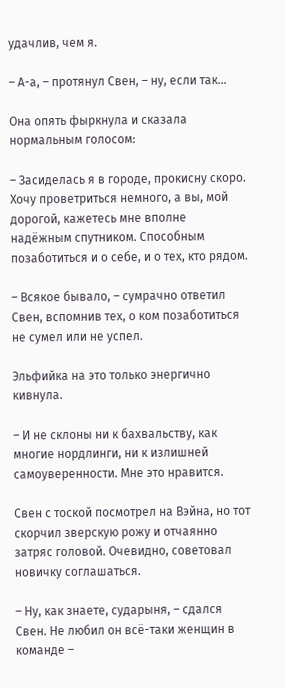удачлив, чем я.

– А-а, – протянул Свен, – ну, если так…

Она опять фыркнула и сказала нормальным голосом:

– Засиделась я в городе, прокисну скоро. Хочу проветриться немного, а вы, мой дорогой, кажетесь мне вполне надёжным спутником. Способным позаботиться и о себе, и о тех, кто рядом.

– Всякое бывало, – сумрачно ответил Свен, вспомнив тех, о ком позаботиться не сумел или не успел.

Эльфийка на это только энергично кивнула.

– И не склоны ни к бахвальству, как многие нордлинги, ни к излишней самоуверенности. Мне это нравится.

Свен с тоской посмотрел на Вэйна, но тот скорчил зверскую рожу и отчаянно затряс головой. Очевидно, советовал новичку соглашаться.

– Ну, как знаете, сударыня, – сдался Свен. Не любил он всё-таки женщин в команде –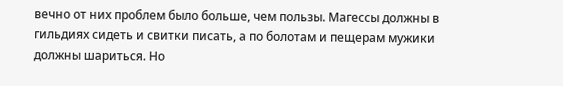вечно от них проблем было больше, чем пользы. Магессы должны в гильдиях сидеть и свитки писать, а по болотам и пещерам мужики должны шариться. Но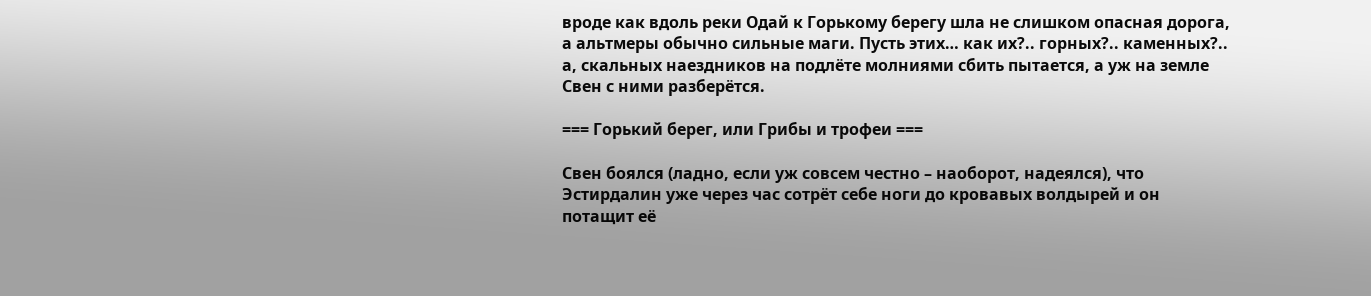вроде как вдоль реки Одай к Горькому берегу шла не слишком опасная дорога, а альтмеры обычно сильные маги. Пусть этих… как их?.. горных?.. каменных?.. а, скальных наездников на подлёте молниями сбить пытается, а уж на земле Свен с ними разберётся.

=== Горький берег, или Грибы и трофеи ===

Свен боялся (ладно, если уж совсем честно – наоборот, надеялся), что Эстирдалин уже через час сотрёт себе ноги до кровавых волдырей и он потащит её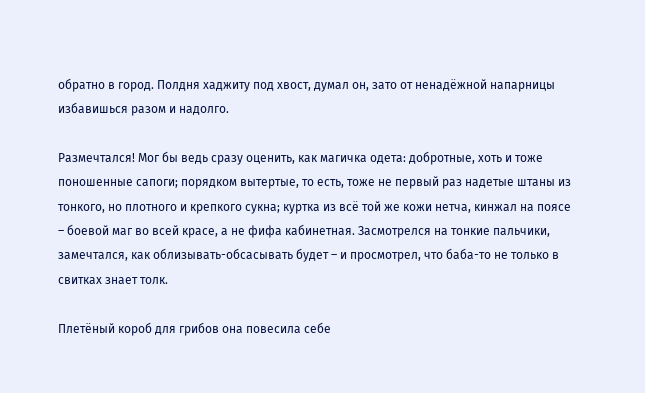обратно в город. Полдня хаджиту под хвост, думал он, зато от ненадёжной напарницы избавишься разом и надолго.

Размечтался! Мог бы ведь сразу оценить, как магичка одета: добротные, хоть и тоже поношенные сапоги; порядком вытертые, то есть, тоже не первый раз надетые штаны из тонкого, но плотного и крепкого сукна; куртка из всё той же кожи нетча, кинжал на поясе – боевой маг во всей красе, а не фифа кабинетная. Засмотрелся на тонкие пальчики, замечтался, как облизывать-обсасывать будет – и просмотрел, что баба-то не только в свитках знает толк.

Плетёный короб для грибов она повесила себе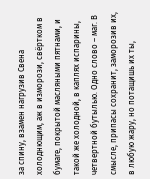за спину, взамен нагрузив Свена холоднющим, аж в изморози, свёртком в бумаге, покрытой масляными пятнами, и такой же холодной, в каплях испарины, четвертной бутылью. Одно слово – маг. В смысле, припасы сохранит, заморозив их, в любую жару, но потащишь их ты,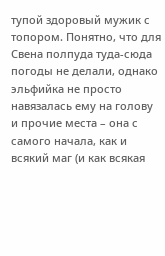тупой здоровый мужик с топором. Понятно, что для Свена полпуда туда-сюда погоды не делали, однако эльфийка не просто навязалась ему на голову и прочие места – она с самого начала, как и всякий маг (и как всякая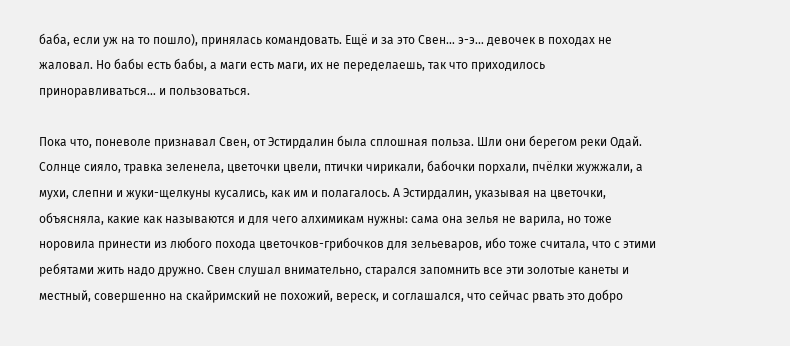баба, если уж на то пошло), принялась командовать. Ещё и за это Свен… э-э… девочек в походах не жаловал. Но бабы есть бабы, а маги есть маги, их не переделаешь, так что приходилось приноравливаться… и пользоваться.

Пока что, поневоле признавал Свен, от Эстирдалин была сплошная польза. Шли они берегом реки Одай. Солнце сияло, травка зеленела, цветочки цвели, птички чирикали, бабочки порхали, пчёлки жужжали, а мухи, слепни и жуки-щелкуны кусались, как им и полагалось. А Эстирдалин, указывая на цветочки, объясняла, какие как называются и для чего алхимикам нужны: сама она зелья не варила, но тоже норовила принести из любого похода цветочков-грибочков для зельеваров, ибо тоже считала, что с этими ребятами жить надо дружно. Свен слушал внимательно, старался запомнить все эти золотые канеты и местный, совершенно на скайримский не похожий, вереск, и соглашался, что сейчас рвать это добро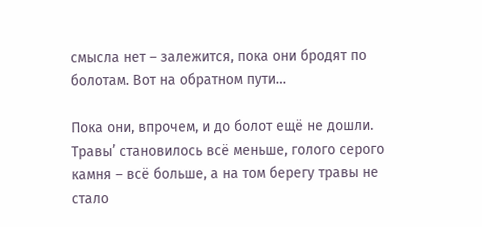смысла нет – залежится, пока они бродят по болотам. Вот на обратном пути…

Пока они, впрочем, и до болот ещё не дошли. Травы’ становилось всё меньше, голого серого камня – всё больше, а на том берегу травы не стало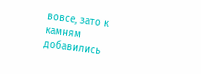вовсе, зато к камням добавились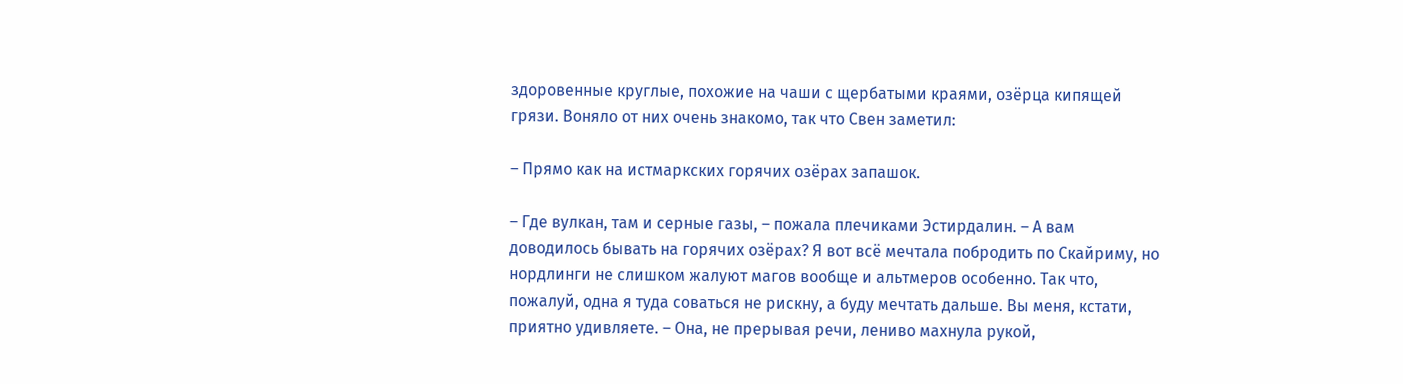здоровенные круглые, похожие на чаши с щербатыми краями, озёрца кипящей грязи. Воняло от них очень знакомо, так что Свен заметил:

– Прямо как на истмаркских горячих озёрах запашок.

– Где вулкан, там и серные газы, – пожала плечиками Эстирдалин. – А вам доводилось бывать на горячих озёрах? Я вот всё мечтала побродить по Скайриму, но нордлинги не слишком жалуют магов вообще и альтмеров особенно. Так что, пожалуй, одна я туда соваться не рискну, а буду мечтать дальше. Вы меня, кстати, приятно удивляете. – Она, не прерывая речи, лениво махнула рукой,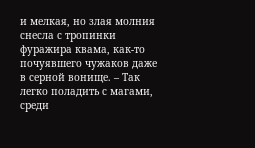и мелкая, но злая молния снесла с тропинки фуражира квама, как-то почуявшего чужаков даже в серной вонище. – Так легко поладить с магами, среди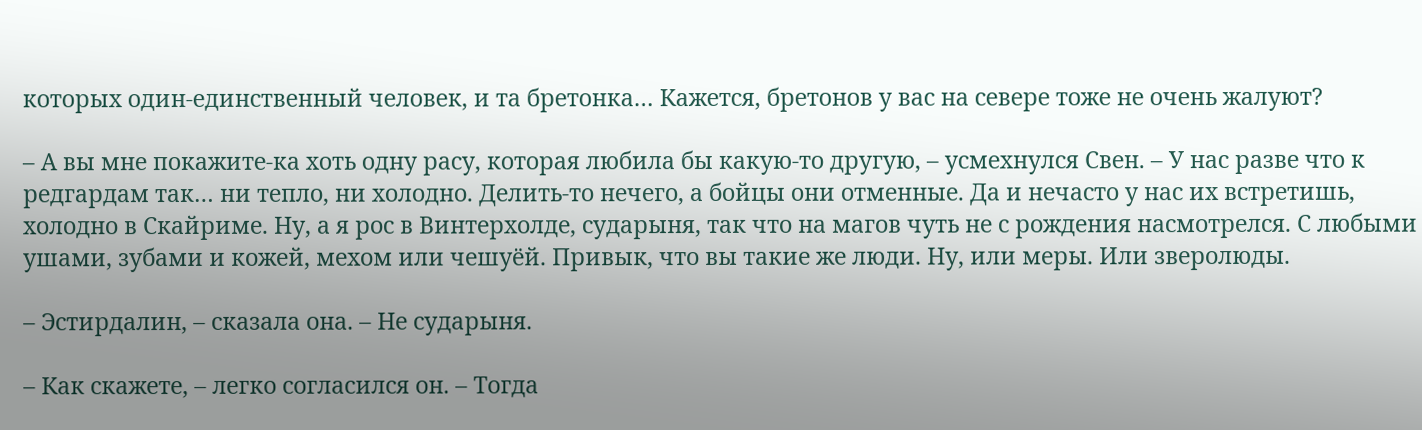которых один-единственный человек, и та бретонка… Кажется, бретонов у вас на севере тоже не очень жалуют?

– А вы мне покажите-ка хоть одну расу, которая любила бы какую-то другую, – усмехнулся Свен. – У нас разве что к редгардам так… ни тепло, ни холодно. Делить-то нечего, а бойцы они отменные. Да и нечасто у нас их встретишь, холодно в Скайриме. Ну, а я рос в Винтерхолде, сударыня, так что на магов чуть не с рождения насмотрелся. С любыми ушами, зубами и кожей, мехом или чешуёй. Привык, что вы такие же люди. Ну, или меры. Или зверолюды.

– Эстирдалин, – сказала она. – Не сударыня.

– Как скажете, – легко согласился он. – Тогда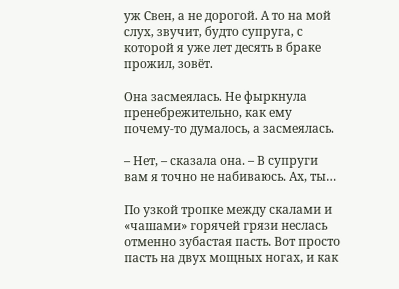уж Свен, а не дорогой. А то на мой слух, звучит, будто супруга, с которой я уже лет десять в браке прожил, зовёт.

Она засмеялась. Не фыркнула пренебрежительно, как ему почему-то думалось, а засмеялась.

– Нет, – сказала она. – В супруги вам я точно не набиваюсь. Ах, ты…

По узкой тропке между скалами и «чашами» горячей грязи неслась отменно зубастая пасть. Вот просто пасть на двух мощных ногах, и как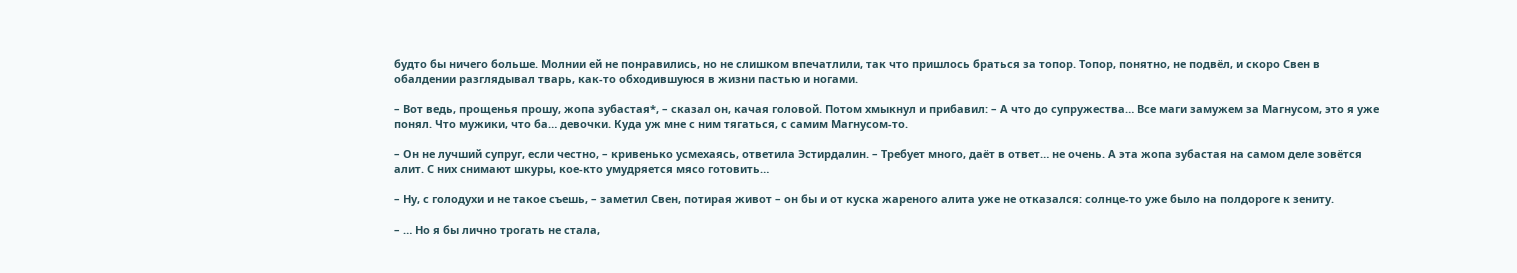будто бы ничего больше. Молнии ей не понравились, но не слишком впечатлили, так что пришлось браться за топор. Топор, понятно, не подвёл, и скоро Свен в обалдении разглядывал тварь, как-то обходившуюся в жизни пастью и ногами.

– Вот ведь, прощенья прошу, жопа зубастая*, – сказал он, качая головой. Потом хмыкнул и прибавил: – А что до супружества… Все маги замужем за Магнусом, это я уже понял. Что мужики, что ба… девочки. Куда уж мне с ним тягаться, с самим Магнусом-то.

– Он не лучший супруг, если честно, – кривенько усмехаясь, ответила Эстирдалин. – Требует много, даёт в ответ… не очень. А эта жопа зубастая на самом деле зовётся алит. С них снимают шкуры, кое-кто умудряется мясо готовить…

– Ну, с голодухи и не такое съешь, – заметил Свен, потирая живот – он бы и от куска жареного алита уже не отказался: солнце-то уже было на полдороге к зениту.

– … Но я бы лично трогать не стала,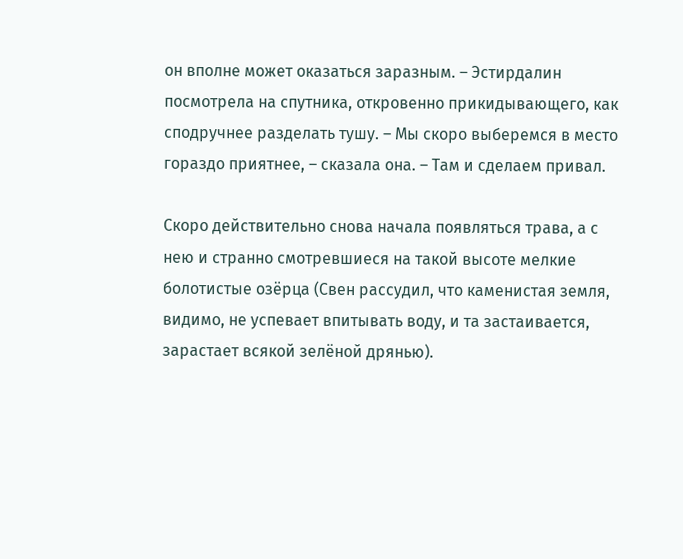он вполне может оказаться заразным. – Эстирдалин посмотрела на спутника, откровенно прикидывающего, как сподручнее разделать тушу. – Мы скоро выберемся в место гораздо приятнее, – сказала она. – Там и сделаем привал.

Скоро действительно снова начала появляться трава, а с нею и странно смотревшиеся на такой высоте мелкие болотистые озёрца (Свен рассудил, что каменистая земля, видимо, не успевает впитывать воду, и та застаивается, зарастает всякой зелёной дрянью).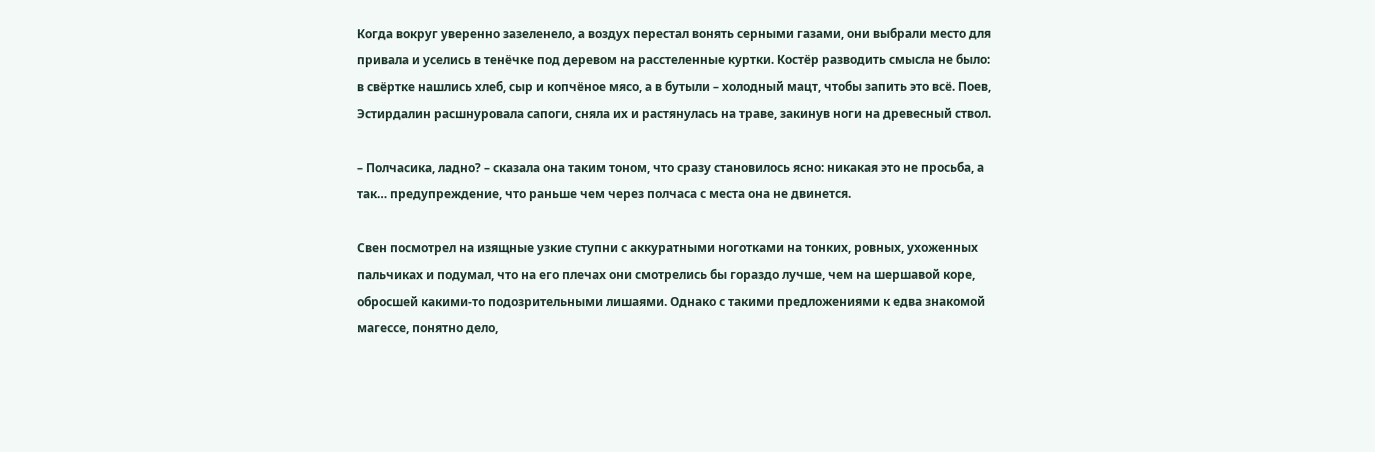Когда вокруг уверенно зазеленело, а воздух перестал вонять серными газами, они выбрали место для привала и уселись в тенёчке под деревом на расстеленные куртки. Костёр разводить смысла не было: в свёртке нашлись хлеб, сыр и копчёное мясо, а в бутыли – холодный мацт, чтобы запить это всё. Поев, Эстирдалин расшнуровала сапоги, сняла их и растянулась на траве, закинув ноги на древесный ствол.

– Полчасика, ладно? – сказала она таким тоном, что сразу становилось ясно: никакая это не просьба, а так… предупреждение, что раньше чем через полчаса с места она не двинется.

Свен посмотрел на изящные узкие ступни с аккуратными ноготками на тонких, ровных, ухоженных пальчиках и подумал, что на его плечах они смотрелись бы гораздо лучше, чем на шершавой коре, обросшей какими-то подозрительными лишаями. Однако с такими предложениями к едва знакомой магессе, понятно дело,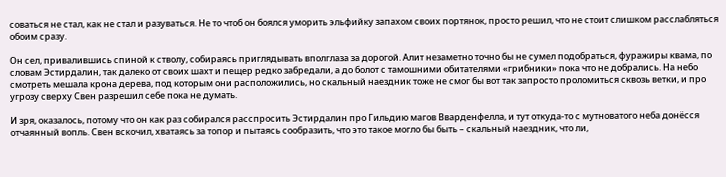соваться не стал, как не стал и разуваться. Не то чтоб он боялся уморить эльфийку запахом своих портянок, просто решил, что не стоит слишком расслабляться обоим сразу.

Он сел, привалившись спиной к стволу, собираясь приглядывать вполглаза за дорогой. Алит незаметно точно бы не сумел подобраться, фуражиры квама, по словам Эстирдалин, так далеко от своих шахт и пещер редко забредали, а до болот с тамошними обитателями «грибники» пока что не добрались. На небо смотреть мешала крона дерева, под которым они расположились, но скальный наездник тоже не смог бы вот так запросто проломиться сквозь ветки, и про угрозу сверху Свен разрешил себе пока не думать.

И зря, оказалось, потому что он как раз собирался расспросить Эстирдалин про Гильдию магов Вварденфелла, и тут откуда-то с мутноватого неба донёсся отчаянный вопль. Свен вскочил, хватаясь за топор и пытаясь сообразить, что это такое могло бы быть – скальный наездник, что ли,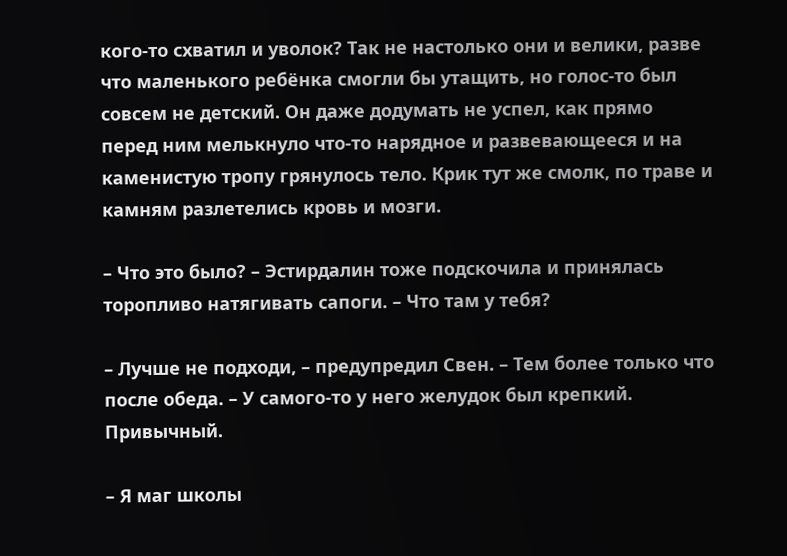кого-то схватил и уволок? Так не настолько они и велики, разве что маленького ребёнка смогли бы утащить, но голос-то был совсем не детский. Он даже додумать не успел, как прямо перед ним мелькнуло что-то нарядное и развевающееся и на каменистую тропу грянулось тело. Крик тут же смолк, по траве и камням разлетелись кровь и мозги.

– Что это было? – Эстирдалин тоже подскочила и принялась торопливо натягивать сапоги. – Что там у тебя?

– Лучше не подходи, – предупредил Свен. – Тем более только что после обеда. – У самого-то у него желудок был крепкий. Привычный.

– Я маг школы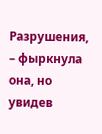Разрушения, – фыркнула она, но увидев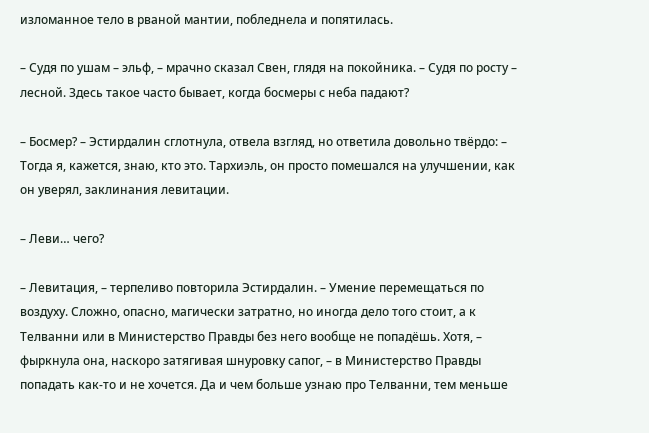изломанное тело в рваной мантии, побледнела и попятилась.

– Судя по ушам – эльф, – мрачно сказал Свен, глядя на покойника. – Судя по росту – лесной. Здесь такое часто бывает, когда босмеры с неба падают?

– Босмер? – Эстирдалин сглотнула, отвела взгляд, но ответила довольно твёрдо: – Тогда я, кажется, знаю, кто это. Тархиэль, он просто помешался на улучшении, как он уверял, заклинания левитации.

– Леви… чего?

– Левитация, – терпеливо повторила Эстирдалин. – Умение перемещаться по воздуху. Сложно, опасно, магически затратно, но иногда дело того стоит, а к Телванни или в Министерство Правды без него вообще не попадёшь. Хотя, – фыркнула она, наскоро затягивая шнуровку сапог, – в Министерство Правды попадать как-то и не хочется. Да и чем больше узнаю про Телванни, тем меньше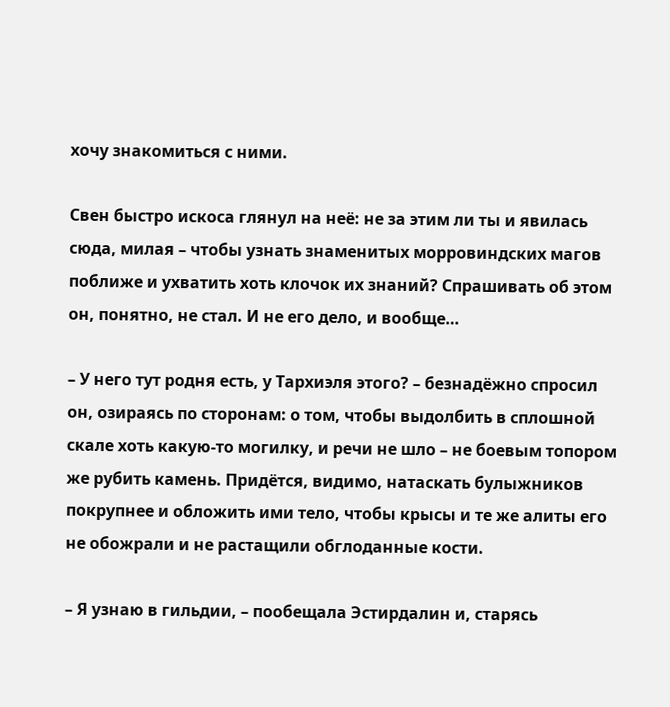хочу знакомиться с ними.

Свен быстро искоса глянул на неё: не за этим ли ты и явилась сюда, милая – чтобы узнать знаменитых морровиндских магов поближе и ухватить хоть клочок их знаний? Спрашивать об этом он, понятно, не стал. И не его дело, и вообще…

– У него тут родня есть, у Тархиэля этого? – безнадёжно спросил он, озираясь по сторонам: о том, чтобы выдолбить в сплошной скале хоть какую-то могилку, и речи не шло – не боевым топором же рубить камень. Придётся, видимо, натаскать булыжников покрупнее и обложить ими тело, чтобы крысы и те же алиты его не обожрали и не растащили обглоданные кости.

– Я узнаю в гильдии, – пообещала Эстирдалин и, старясь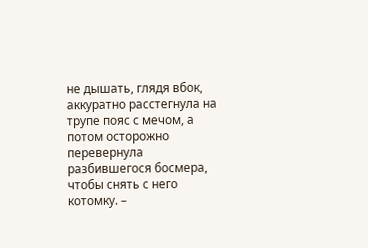не дышать, глядя вбок, аккуратно расстегнула на трупе пояс с мечом, а потом осторожно перевернула разбившегося босмера, чтобы снять с него котомку. –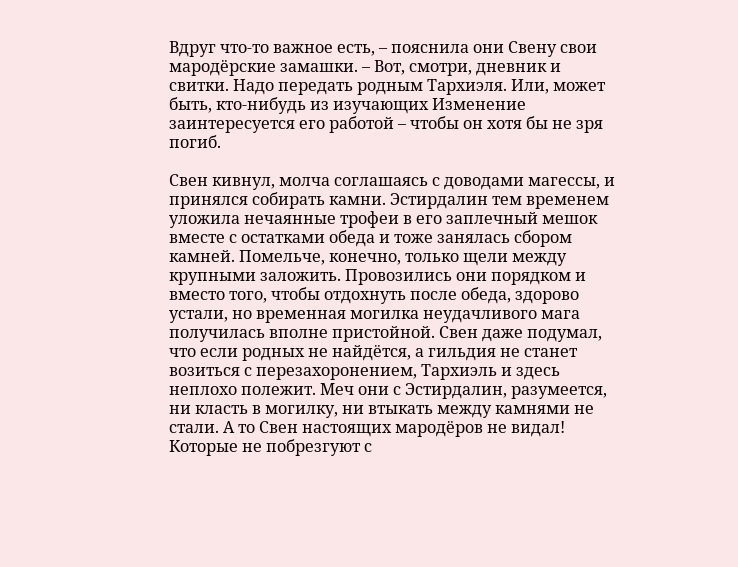Вдруг что-то важное есть, – пояснила они Свену свои мародёрские замашки. – Вот, смотри, дневник и свитки. Надо передать родным Тархиэля. Или, может быть, кто-нибудь из изучающих Изменение заинтересуется его работой – чтобы он хотя бы не зря погиб.

Свен кивнул, молча соглашаясь с доводами магессы, и принялся собирать камни. Эстирдалин тем временем уложила нечаянные трофеи в его заплечный мешок вместе с остатками обеда и тоже занялась сбором камней. Помельче, конечно, только щели между крупными заложить. Провозились они порядком и вместо того, чтобы отдохнуть после обеда, здорово устали, но временная могилка неудачливого мага получилась вполне пристойной. Свен даже подумал, что если родных не найдётся, а гильдия не станет возиться с перезахоронением, Тархиэль и здесь неплохо полежит. Меч они с Эстирдалин, разумеется, ни класть в могилку, ни втыкать между камнями не стали. А то Свен настоящих мародёров не видал! Которые не побрезгуют с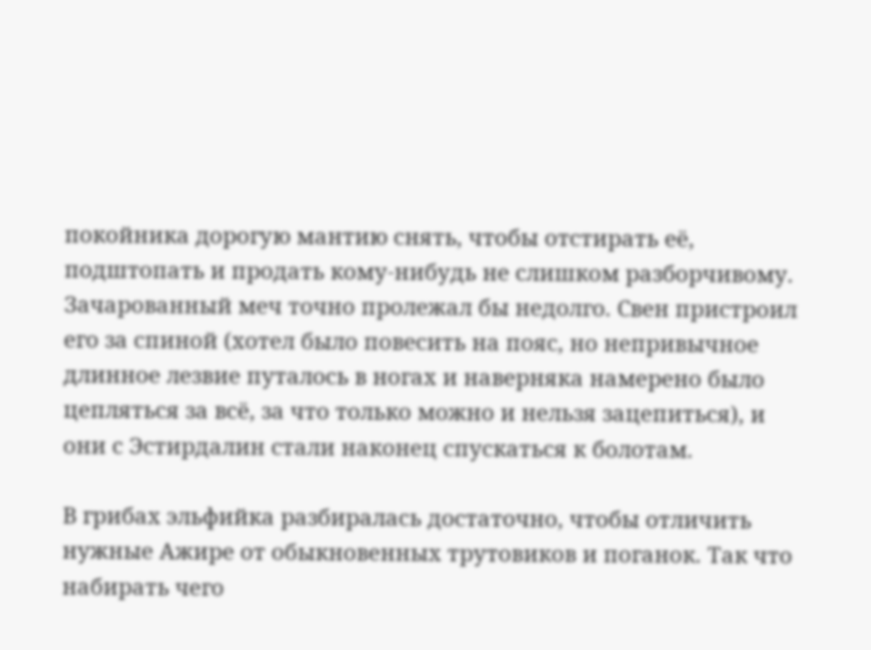покойника дорогую мантию снять, чтобы отстирать её, подштопать и продать кому-нибудь не слишком разборчивому. Зачарованный меч точно пролежал бы недолго. Свен пристроил его за спиной (хотел было повесить на пояс, но непривычное длинное лезвие путалось в ногах и наверняка намерено было цепляться за всё, за что только можно и нельзя зацепиться), и они с Эстирдалин стали наконец спускаться к болотам.

В грибах эльфийка разбиралась достаточно, чтобы отличить нужные Ажире от обыкновенных трутовиков и поганок. Так что набирать чего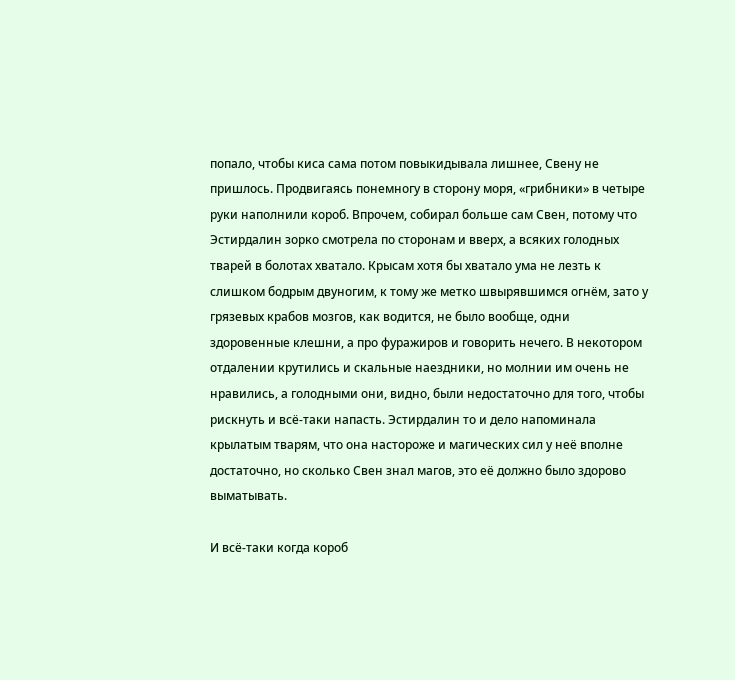попало, чтобы киса сама потом повыкидывала лишнее, Свену не пришлось. Продвигаясь понемногу в сторону моря, «грибники» в четыре руки наполнили короб. Впрочем, собирал больше сам Свен, потому что Эстирдалин зорко смотрела по сторонам и вверх, а всяких голодных тварей в болотах хватало. Крысам хотя бы хватало ума не лезть к слишком бодрым двуногим, к тому же метко швырявшимся огнём, зато у грязевых крабов мозгов, как водится, не было вообще, одни здоровенные клешни, а про фуражиров и говорить нечего. В некотором отдалении крутились и скальные наездники, но молнии им очень не нравились, а голодными они, видно, были недостаточно для того, чтобы рискнуть и всё-таки напасть. Эстирдалин то и дело напоминала крылатым тварям, что она настороже и магических сил у неё вполне достаточно, но сколько Свен знал магов, это её должно было здорово выматывать.

И всё-таки когда короб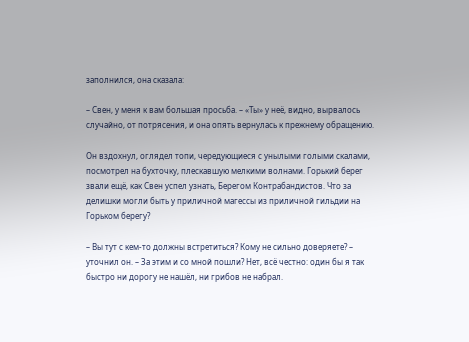заполнился, она сказала:

– Свен, у меня к вам большая просьба. – «Ты» у неё, видно, вырвалось случайно, от потрясения, и она опять вернулась к прежнему обращению.

Он вздохнул, оглядел топи, чередующиеся с унылыми голыми скалами, посмотрел на бухточку, плескавшую мелкими волнами. Горький берег звали ещё, как Свен успел узнать, Берегом Контрабандистов. Что за делишки могли быть у приличной магессы из приличной гильдии на Горьком берегу?

– Вы тут с кем-то должны встретиться? Кому не сильно доверяете? – уточнил он. – За этим и со мной пошли? Нет, всё честно: один бы я так быстро ни дорогу не нашёл, ни грибов не набрал.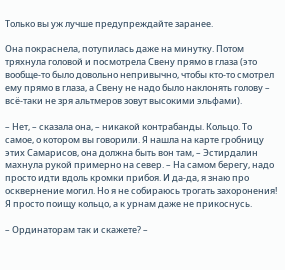Только вы уж лучше предупреждайте заранее.

Она покраснела, потупилась даже на минутку. Потом тряхнула головой и посмотрела Свену прямо в глаза (это вообще-то было довольно непривычно, чтобы кто-то смотрел ему прямо в глаза, а Свену не надо было наклонять голову – всё-таки не зря альтмеров зовут высокими эльфами).

– Нет, – сказала она, – никакой контрабанды. Кольцо. То самое, о котором вы говорили. Я нашла на карте гробницу этих Самарисов, она должна быть вон там, – Эстирдалин махнула рукой примерно на север. – На самом берегу, надо просто идти вдоль кромки прибоя. И да-да, я знаю про осквернение могил. Но я не собираюсь трогать захоронения! Я просто поищу кольцо, а к урнам даже не прикоснусь.

– Ординаторам так и скажете? –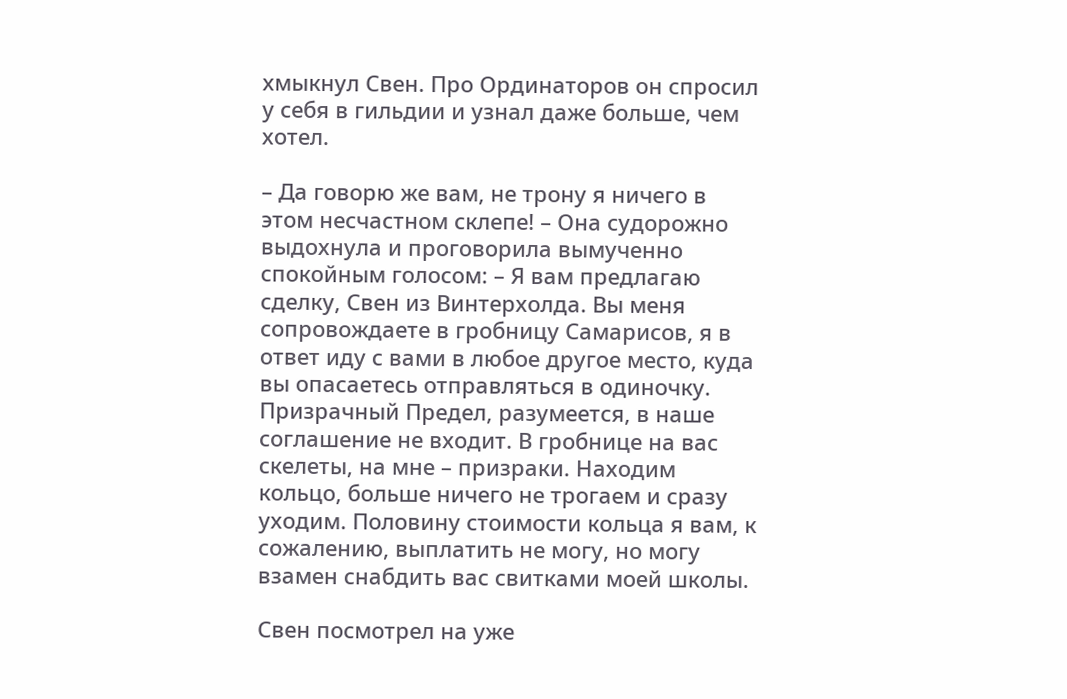хмыкнул Свен. Про Ординаторов он спросил у себя в гильдии и узнал даже больше, чем хотел.

– Да говорю же вам, не трону я ничего в этом несчастном склепе! – Она судорожно выдохнула и проговорила вымученно спокойным голосом: – Я вам предлагаю сделку, Свен из Винтерхолда. Вы меня сопровождаете в гробницу Самарисов, я в ответ иду с вами в любое другое место, куда вы опасаетесь отправляться в одиночку. Призрачный Предел, разумеется, в наше соглашение не входит. В гробнице на вас скелеты, на мне – призраки. Находим кольцо, больше ничего не трогаем и сразу уходим. Половину стоимости кольца я вам, к сожалению, выплатить не могу, но могу взамен снабдить вас свитками моей школы.

Свен посмотрел на уже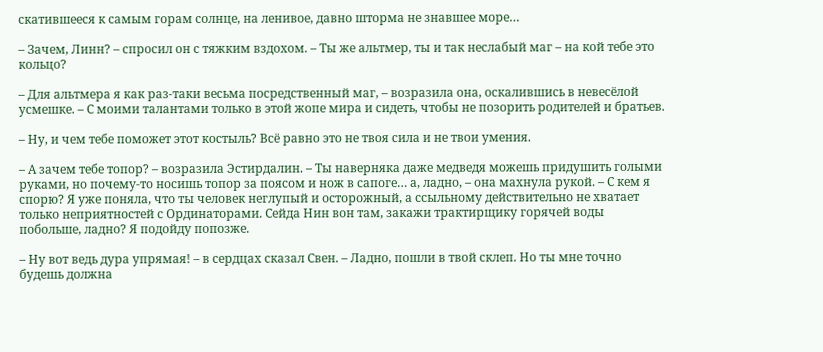скатившееся к самым горам солнце, на ленивое, давно шторма не знавшее море…

– Зачем, Линн? – спросил он с тяжким вздохом. – Ты же альтмер, ты и так неслабый маг – на кой тебе это кольцо?

– Для альтмера я как раз-таки весьма посредственный маг, – возразила она, оскалившись в невесёлой усмешке. – С моими талантами только в этой жопе мира и сидеть, чтобы не позорить родителей и братьев.

– Ну, и чем тебе поможет этот костыль? Всё равно это не твоя сила и не твои умения.

– А зачем тебе топор? – возразила Эстирдалин. – Ты наверняка даже медведя можешь придушить голыми руками, но почему-то носишь топор за поясом и нож в сапоге… а, ладно, – она махнула рукой. – С кем я спорю? Я уже поняла, что ты человек неглупый и осторожный, а ссыльному действительно не хватает только неприятностей с Ординаторами. Сейда Нин вон там, закажи трактирщику горячей воды побольше, ладно? Я подойду попозже.

– Ну вот ведь дура упрямая! – в сердцах сказал Свен. – Ладно, пошли в твой склеп. Но ты мне точно будешь должна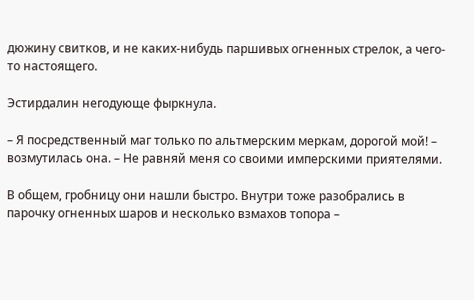дюжину свитков, и не каких-нибудь паршивых огненных стрелок, а чего-то настоящего.

Эстирдалин негодующе фыркнула.

– Я посредственный маг только по альтмерским меркам, дорогой мой! – возмутилась она. – Не равняй меня со своими имперскими приятелями.

В общем, гробницу они нашли быстро. Внутри тоже разобрались в парочку огненных шаров и несколько взмахов топора –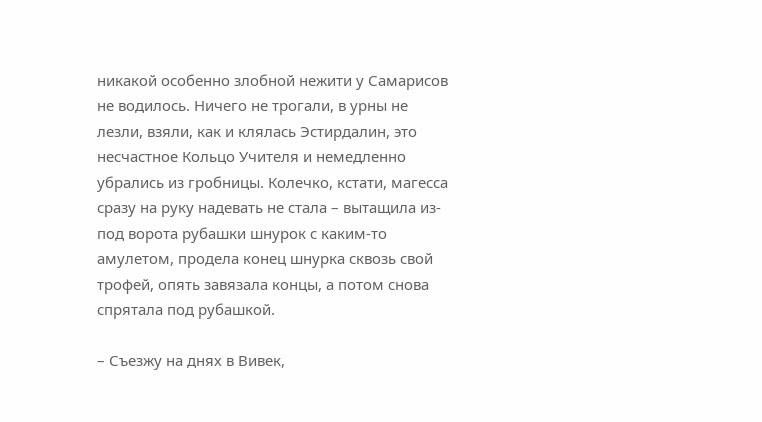никакой особенно злобной нежити у Самарисов не водилось. Ничего не трогали, в урны не лезли, взяли, как и клялась Эстирдалин, это несчастное Кольцо Учителя и немедленно убрались из гробницы. Колечко, кстати, магесса сразу на руку надевать не стала – вытащила из-под ворота рубашки шнурок с каким-то амулетом, продела конец шнурка сквозь свой трофей, опять завязала концы, а потом снова спрятала под рубашкой.

– Съезжу на днях в Вивек,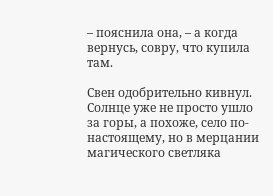– пояснила она, – а когда вернусь, совру, что купила там.

Свен одобрительно кивнул. Солнце уже не просто ушло за горы, а похоже, село по-настоящему, но в мерцании магического светляка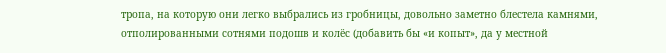тропа, на которую они легко выбрались из гробницы, довольно заметно блестела камнями, отполированными сотнями подошв и колёс (добавить бы «и копыт», да у местной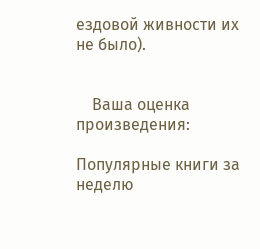ездовой живности их не было).


    Ваша оценка произведения:

Популярные книги за неделю